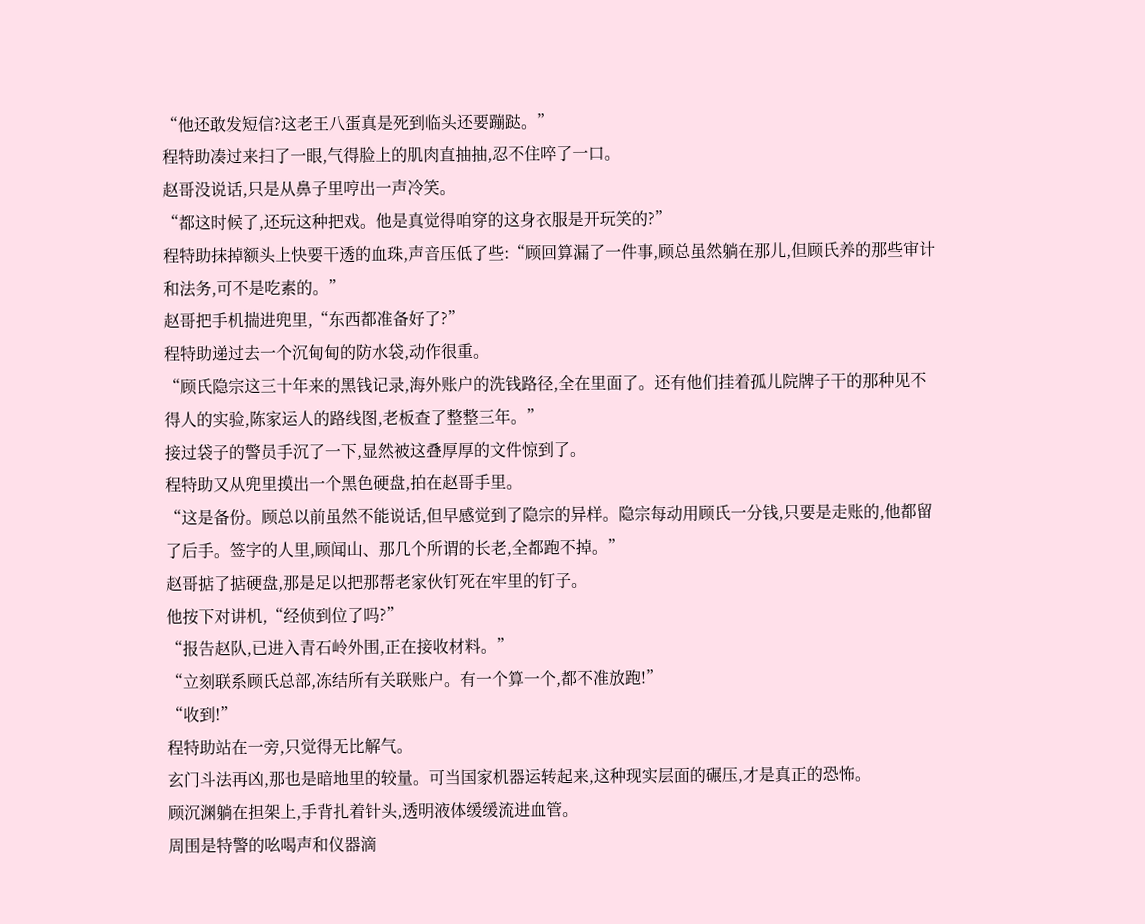“他还敢发短信?这老王八蛋真是死到临头还要蹦跶。”
程特助凑过来扫了一眼,气得脸上的肌肉直抽抽,忍不住啐了一口。
赵哥没说话,只是从鼻子里哼出一声冷笑。
“都这时候了,还玩这种把戏。他是真觉得咱穿的这身衣服是开玩笑的?”
程特助抹掉额头上快要干透的血珠,声音压低了些:“顾回算漏了一件事,顾总虽然躺在那儿,但顾氏养的那些审计和法务,可不是吃素的。”
赵哥把手机揣进兜里,“东西都准备好了?”
程特助递过去一个沉甸甸的防水袋,动作很重。
“顾氏隐宗这三十年来的黑钱记录,海外账户的洗钱路径,全在里面了。还有他们挂着孤儿院牌子干的那种见不得人的实验,陈家运人的路线图,老板查了整整三年。”
接过袋子的警员手沉了一下,显然被这叠厚厚的文件惊到了。
程特助又从兜里摸出一个黑色硬盘,拍在赵哥手里。
“这是备份。顾总以前虽然不能说话,但早感觉到了隐宗的异样。隐宗每动用顾氏一分钱,只要是走账的,他都留了后手。签字的人里,顾闻山、那几个所谓的长老,全都跑不掉。”
赵哥掂了掂硬盘,那是足以把那帮老家伙钉死在牢里的钉子。
他按下对讲机,“经侦到位了吗?”
“报告赵队,已进入青石岭外围,正在接收材料。”
“立刻联系顾氏总部,冻结所有关联账户。有一个算一个,都不准放跑!”
“收到!”
程特助站在一旁,只觉得无比解气。
玄门斗法再凶,那也是暗地里的较量。可当国家机器运转起来,这种现实层面的碾压,才是真正的恐怖。
顾沉渊躺在担架上,手背扎着针头,透明液体缓缓流进血管。
周围是特警的吆喝声和仪器滴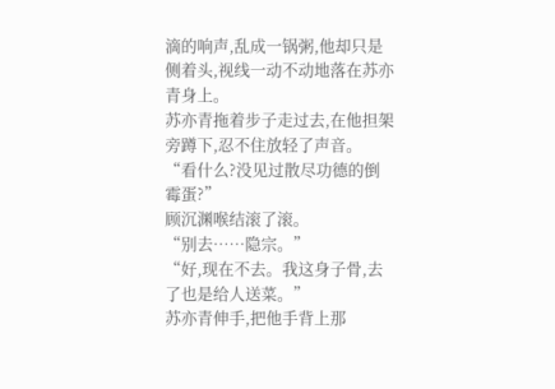滴的响声,乱成一锅粥,他却只是侧着头,视线一动不动地落在苏亦青身上。
苏亦青拖着步子走过去,在他担架旁蹲下,忍不住放轻了声音。
“看什么?没见过散尽功德的倒霉蛋?”
顾沉渊喉结滚了滚。
“别去……隐宗。”
“好,现在不去。我这身子骨,去了也是给人送菜。”
苏亦青伸手,把他手背上那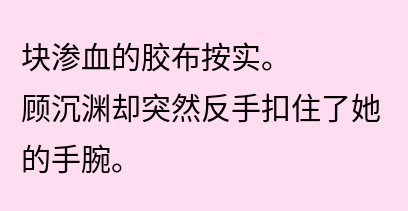块渗血的胶布按实。
顾沉渊却突然反手扣住了她的手腕。